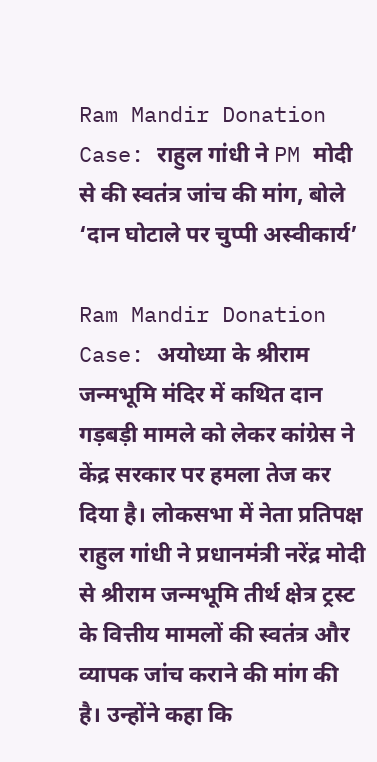Ram Mandir Donation Case: राहुल गांधी ने PM मोदी से की स्वतंत्र जांच की मांग, बोले ‘दान घोटाले पर चुप्पी अस्वीकार्य’

Ram Mandir Donation Case: अयोध्या के श्रीराम जन्मभूमि मंदिर में कथित दान गड़बड़ी मामले को लेकर कांग्रेस ने केंद्र सरकार पर हमला तेज कर दिया है। लोकसभा में नेता प्रतिपक्ष राहुल गांधी ने प्रधानमंत्री नरेंद्र मोदी से श्रीराम जन्मभूमि तीर्थ क्षेत्र ट्रस्ट के वित्तीय मामलों की स्वतंत्र और व्यापक जांच कराने की मांग की है। उन्होंने कहा कि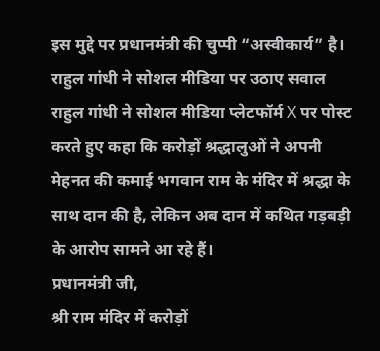इस मुद्दे पर प्रधानमंत्री की चुप्पी “अस्वीकार्य” है।
राहुल गांधी ने सोशल मीडिया पर उठाए सवाल
राहुल गांधी ने सोशल मीडिया प्लेटफॉर्म X पर पोस्ट करते हुए कहा कि करोड़ों श्रद्धालुओं ने अपनी मेहनत की कमाई भगवान राम के मंदिर में श्रद्धा के साथ दान की है, लेकिन अब दान में कथित गड़बड़ी के आरोप सामने आ रहे हैं।
प्रधानमंत्री जी,
श्री राम मंदिर में करोड़ों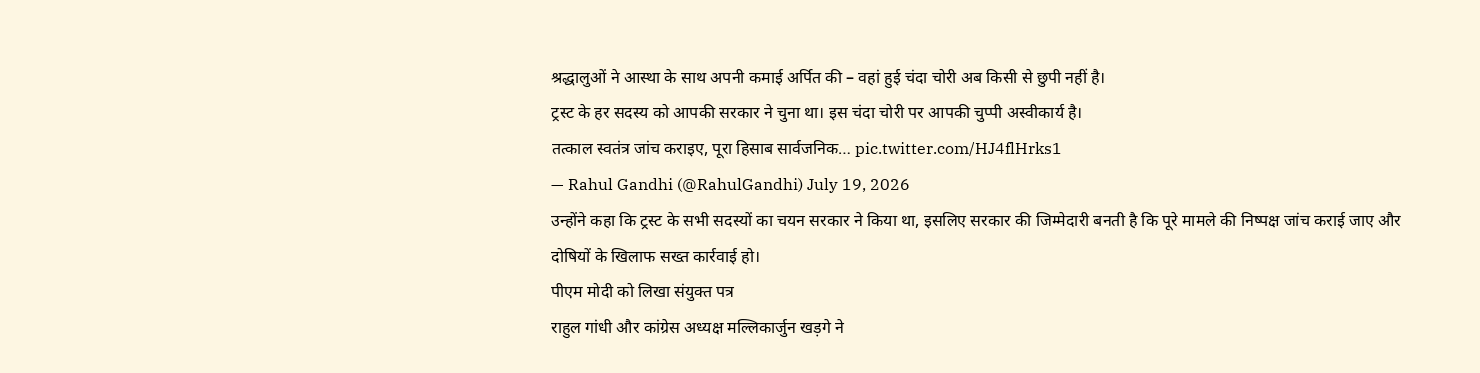श्रद्धालुओं ने आस्था के साथ अपनी कमाई अर्पित की – वहां हुई चंदा चोरी अब किसी से छुपी नहीं है।
ट्रस्ट के हर सदस्य को आपकी सरकार ने चुना था। इस चंदा चोरी पर आपकी चुप्पी अस्वीकार्य है।
तत्काल स्वतंत्र जांच कराइए, पूरा हिसाब सार्वजनिक… pic.twitter.com/HJ4flHrks1
— Rahul Gandhi (@RahulGandhi) July 19, 2026
उन्होंने कहा कि ट्रस्ट के सभी सदस्यों का चयन सरकार ने किया था, इसलिए सरकार की जिम्मेदारी बनती है कि पूरे मामले की निष्पक्ष जांच कराई जाए और दोषियों के खिलाफ सख्त कार्रवाई हो।
पीएम मोदी को लिखा संयुक्त पत्र
राहुल गांधी और कांग्रेस अध्यक्ष मल्लिकार्जुन खड़गे ने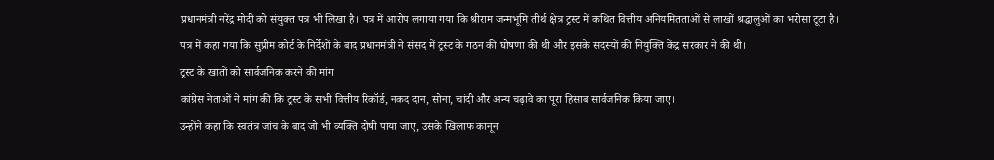प्रधानमंत्री नरेंद्र मोदी को संयुक्त पत्र भी लिखा है। पत्र में आरोप लगाया गया कि श्रीराम जन्मभूमि तीर्थ क्षेत्र ट्रस्ट में कथित वित्तीय अनियमितताओं से लाखों श्रद्धालुओं का भरोसा टूटा है।
पत्र में कहा गया कि सुप्रीम कोर्ट के निर्देशों के बाद प्रधानमंत्री ने संसद में ट्रस्ट के गठन की घोषणा की थी और इसके सदस्यों की नियुक्ति केंद्र सरकार ने की थी।
ट्रस्ट के खातों को सार्वजनिक करने की मांग
कांग्रेस नेताओं ने मांग की कि ट्रस्ट के सभी वित्तीय रिकॉर्ड, नकद दान, सोना, चांदी और अन्य चढ़ावे का पूरा हिसाब सार्वजनिक किया जाए।
उन्होंने कहा कि स्वतंत्र जांच के बाद जो भी व्यक्ति दोषी पाया जाए, उसके खिलाफ कानून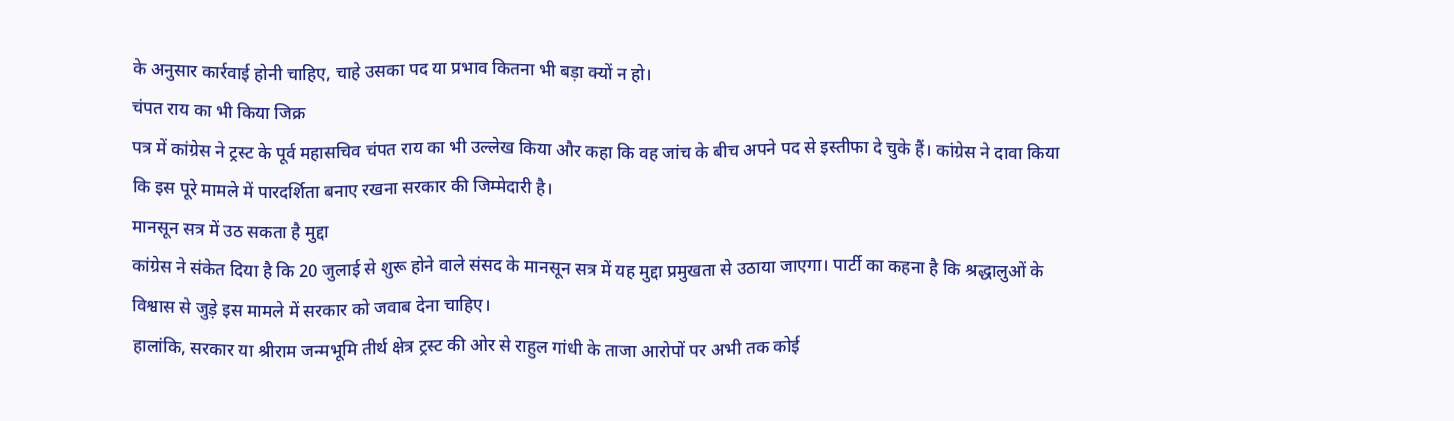के अनुसार कार्रवाई होनी चाहिए, चाहे उसका पद या प्रभाव कितना भी बड़ा क्यों न हो।
चंपत राय का भी किया जिक्र
पत्र में कांग्रेस ने ट्रस्ट के पूर्व महासचिव चंपत राय का भी उल्लेख किया और कहा कि वह जांच के बीच अपने पद से इस्तीफा दे चुके हैं। कांग्रेस ने दावा किया कि इस पूरे मामले में पारदर्शिता बनाए रखना सरकार की जिम्मेदारी है।
मानसून सत्र में उठ सकता है मुद्दा
कांग्रेस ने संकेत दिया है कि 20 जुलाई से शुरू होने वाले संसद के मानसून सत्र में यह मुद्दा प्रमुखता से उठाया जाएगा। पार्टी का कहना है कि श्रद्धालुओं के विश्वास से जुड़े इस मामले में सरकार को जवाब देना चाहिए।
हालांकि, सरकार या श्रीराम जन्मभूमि तीर्थ क्षेत्र ट्रस्ट की ओर से राहुल गांधी के ताजा आरोपों पर अभी तक कोई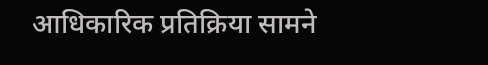आधिकारिक प्रतिक्रिया सामने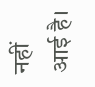नहीं आई है।